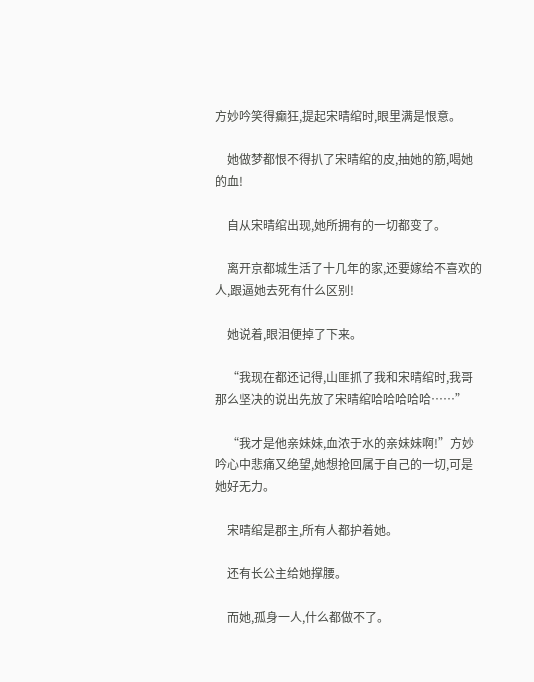方妙吟笑得癫狂,提起宋晴绾时,眼里满是恨意。

    她做梦都恨不得扒了宋晴绾的皮,抽她的筋,喝她的血!

    自从宋晴绾出现,她所拥有的一切都变了。

    离开京都城生活了十几年的家,还要嫁给不喜欢的人,跟逼她去死有什么区别!

    她说着,眼泪便掉了下来。

    “我现在都还记得,山匪抓了我和宋晴绾时,我哥那么坚决的说出先放了宋晴绾哈哈哈哈哈……”

    “我才是他亲妹妹,血浓于水的亲妹妹啊!”方妙吟心中悲痛又绝望,她想抢回属于自己的一切,可是她好无力。

    宋晴绾是郡主,所有人都护着她。

    还有长公主给她撑腰。

    而她,孤身一人,什么都做不了。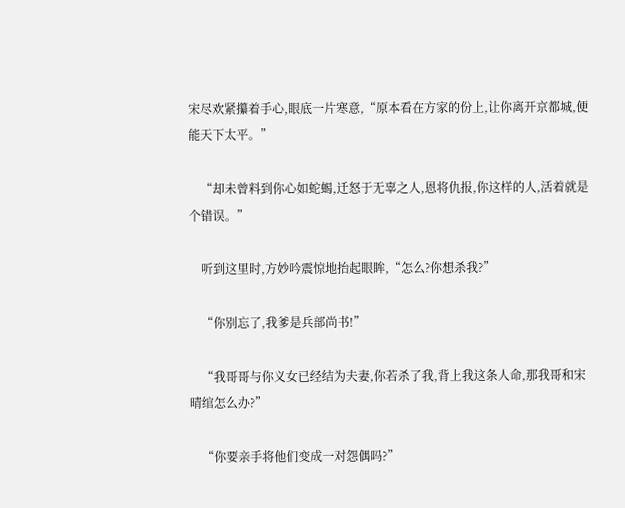宋尽欢紧攥着手心,眼底一片寒意,“原本看在方家的份上,让你离开京都城,便能天下太平。”

    “却未曾料到你心如蛇蝎,迁怒于无辜之人,恩将仇报,你这样的人,活着就是个错误。”

    听到这里时,方妙吟震惊地抬起眼眸,“怎么?你想杀我?”

    “你别忘了,我爹是兵部尚书!”

    “我哥哥与你义女已经结为夫妻,你若杀了我,背上我这条人命,那我哥和宋晴绾怎么办?”

    “你要亲手将他们变成一对怨偶吗?”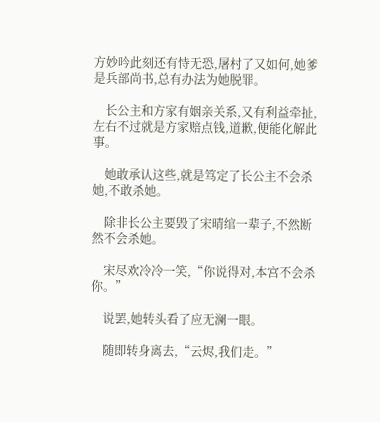方妙吟此刻还有恃无恐,屠村了又如何,她爹是兵部尚书,总有办法为她脱罪。

    长公主和方家有姻亲关系,又有利益牵扯,左右不过就是方家赔点钱,道歉,便能化解此事。

    她敢承认这些,就是笃定了长公主不会杀她,不敢杀她。

    除非长公主要毁了宋晴绾一辈子,不然断然不会杀她。

    宋尽欢冷冷一笑,“你说得对,本宫不会杀你。”

    说罢,她转头看了应无澜一眼。

    随即转身离去,“云烬,我们走。”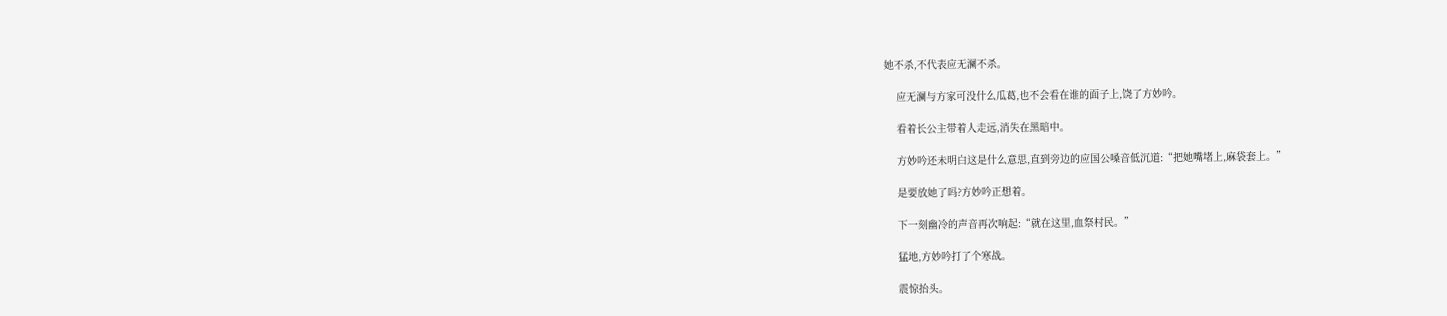她不杀,不代表应无澜不杀。

    应无澜与方家可没什么瓜葛,也不会看在谁的面子上,饶了方妙吟。

    看着长公主带着人走远,消失在黑暗中。

    方妙吟还未明白这是什么意思,直到旁边的应国公嗓音低沉道:“把她嘴堵上,麻袋套上。”

    是要放她了吗?方妙吟正想着。

    下一刻幽冷的声音再次响起:“就在这里,血祭村民。”

    猛地,方妙吟打了个寒战。

    震惊抬头。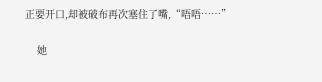正要开口,却被破布再次塞住了嘴,“唔唔……”

    她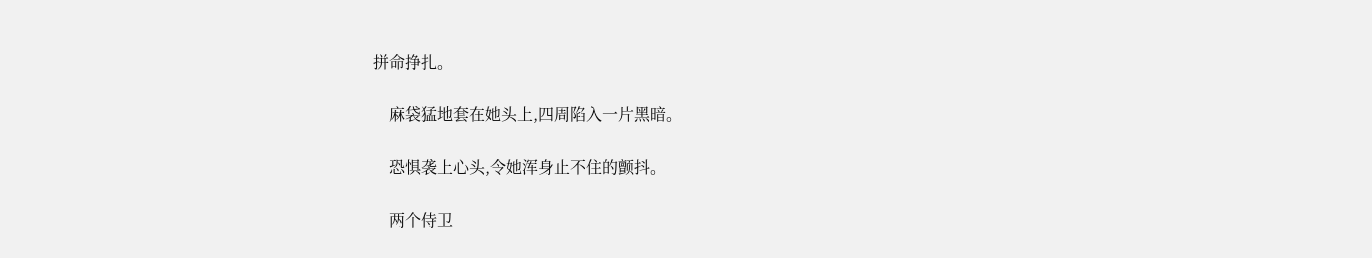拼命挣扎。

    麻袋猛地套在她头上,四周陷入一片黑暗。

    恐惧袭上心头,令她浑身止不住的颤抖。

    两个侍卫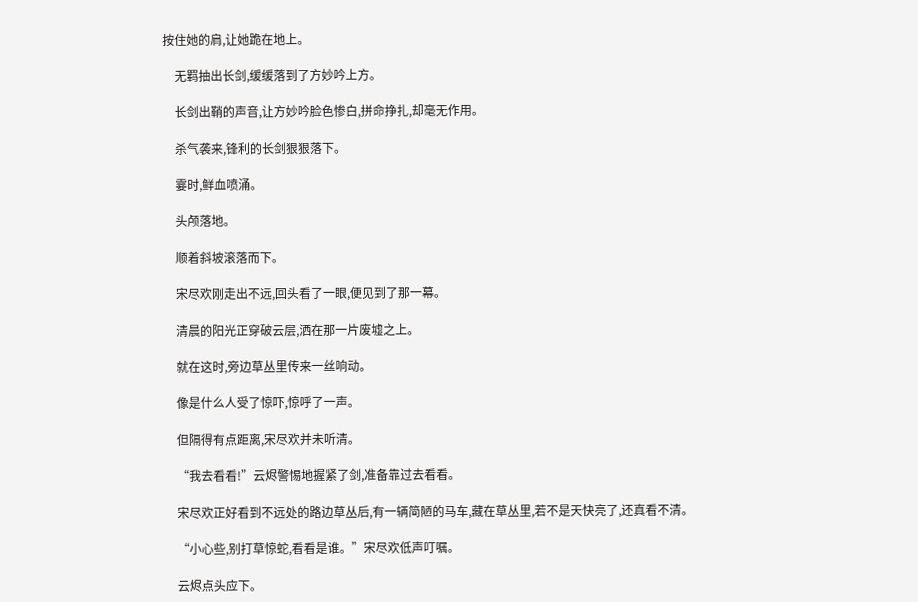按住她的肩,让她跪在地上。

    无羁抽出长剑,缓缓落到了方妙吟上方。

    长剑出鞘的声音,让方妙吟脸色惨白,拼命挣扎,却毫无作用。

    杀气袭来,锋利的长剑狠狠落下。

    霎时,鲜血喷涌。

    头颅落地。

    顺着斜坡滚落而下。

    宋尽欢刚走出不远,回头看了一眼,便见到了那一幕。

    清晨的阳光正穿破云层,洒在那一片废墟之上。

    就在这时,旁边草丛里传来一丝响动。

    像是什么人受了惊吓,惊呼了一声。

    但隔得有点距离,宋尽欢并未听清。

    “我去看看!”云烬警惕地握紧了剑,准备靠过去看看。

    宋尽欢正好看到不远处的路边草丛后,有一辆简陋的马车,藏在草丛里,若不是天快亮了,还真看不清。

    “小心些,别打草惊蛇,看看是谁。”宋尽欢低声叮嘱。

    云烬点头应下。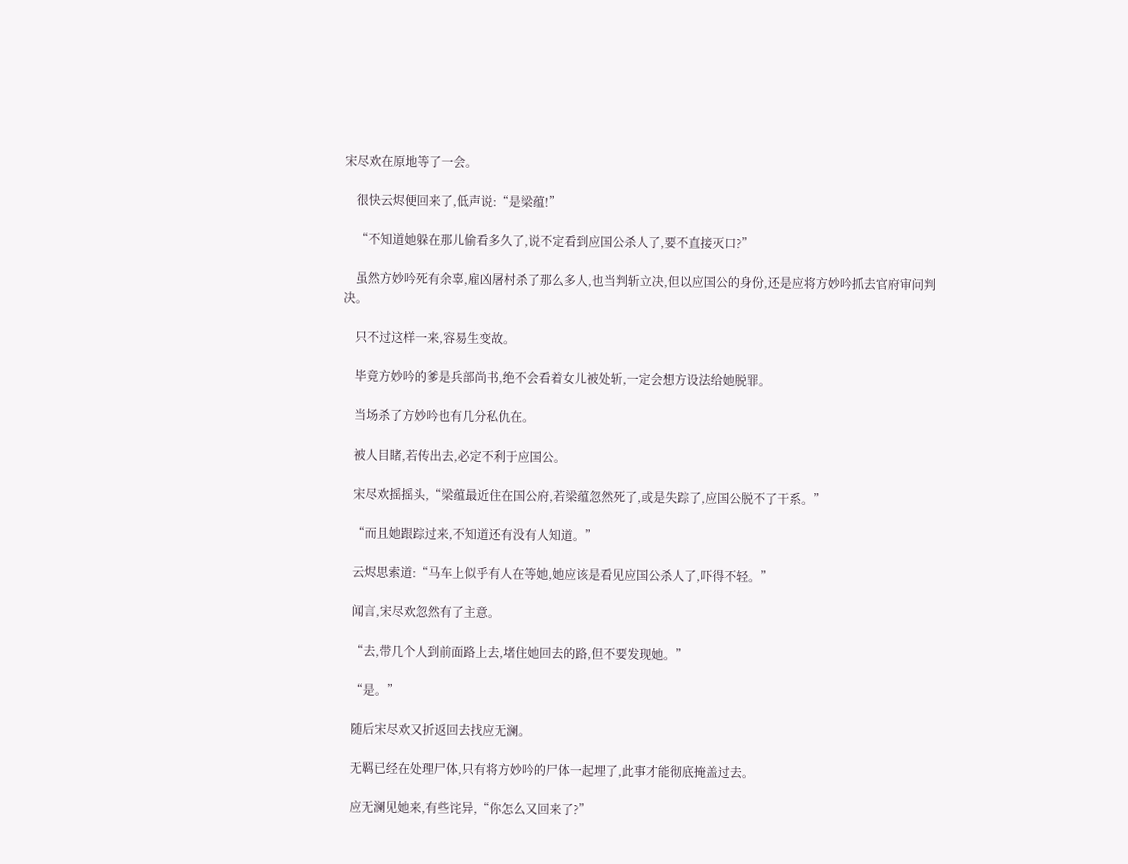宋尽欢在原地等了一会。

    很快云烬便回来了,低声说:“是梁蕴!”

    “不知道她躲在那儿偷看多久了,说不定看到应国公杀人了,要不直接灭口?”

    虽然方妙吟死有余辜,雇凶屠村杀了那么多人,也当判斩立决,但以应国公的身份,还是应将方妙吟抓去官府审问判决。

    只不过这样一来,容易生变故。

    毕竟方妙吟的爹是兵部尚书,绝不会看着女儿被处斩,一定会想方设法给她脱罪。

    当场杀了方妙吟也有几分私仇在。

    被人目睹,若传出去,必定不利于应国公。

    宋尽欢摇摇头,“梁蕴最近住在国公府,若梁蕴忽然死了,或是失踪了,应国公脱不了干系。”

    “而且她跟踪过来,不知道还有没有人知道。”

    云烬思索道:“马车上似乎有人在等她,她应该是看见应国公杀人了,吓得不轻。”

    闻言,宋尽欢忽然有了主意。

    “去,带几个人到前面路上去,堵住她回去的路,但不要发现她。”

    “是。”

    随后宋尽欢又折返回去找应无澜。

    无羁已经在处理尸体,只有将方妙吟的尸体一起埋了,此事才能彻底掩盖过去。

    应无澜见她来,有些诧异,“你怎么又回来了?”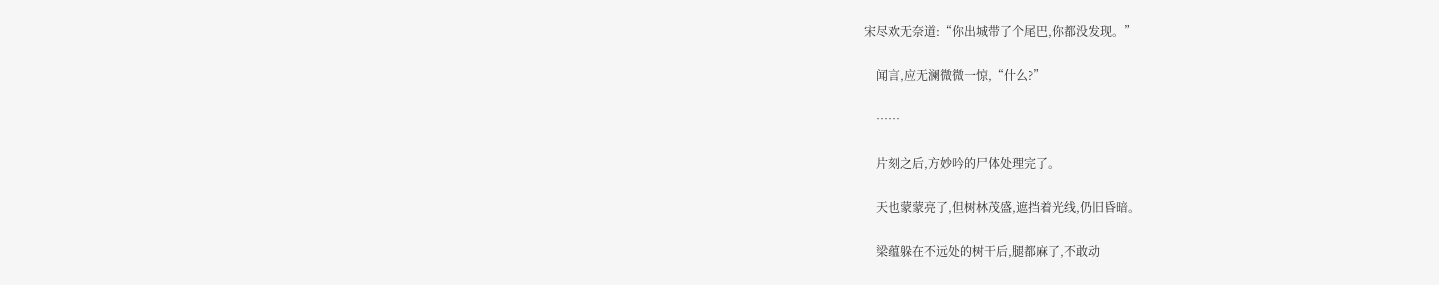宋尽欢无奈道:“你出城带了个尾巴,你都没发现。”

    闻言,应无澜微微一惊,“什么?”

    ……

    片刻之后,方妙吟的尸体处理完了。

    天也蒙蒙亮了,但树林茂盛,遮挡着光线,仍旧昏暗。

    梁蕴躲在不远处的树干后,腿都麻了,不敢动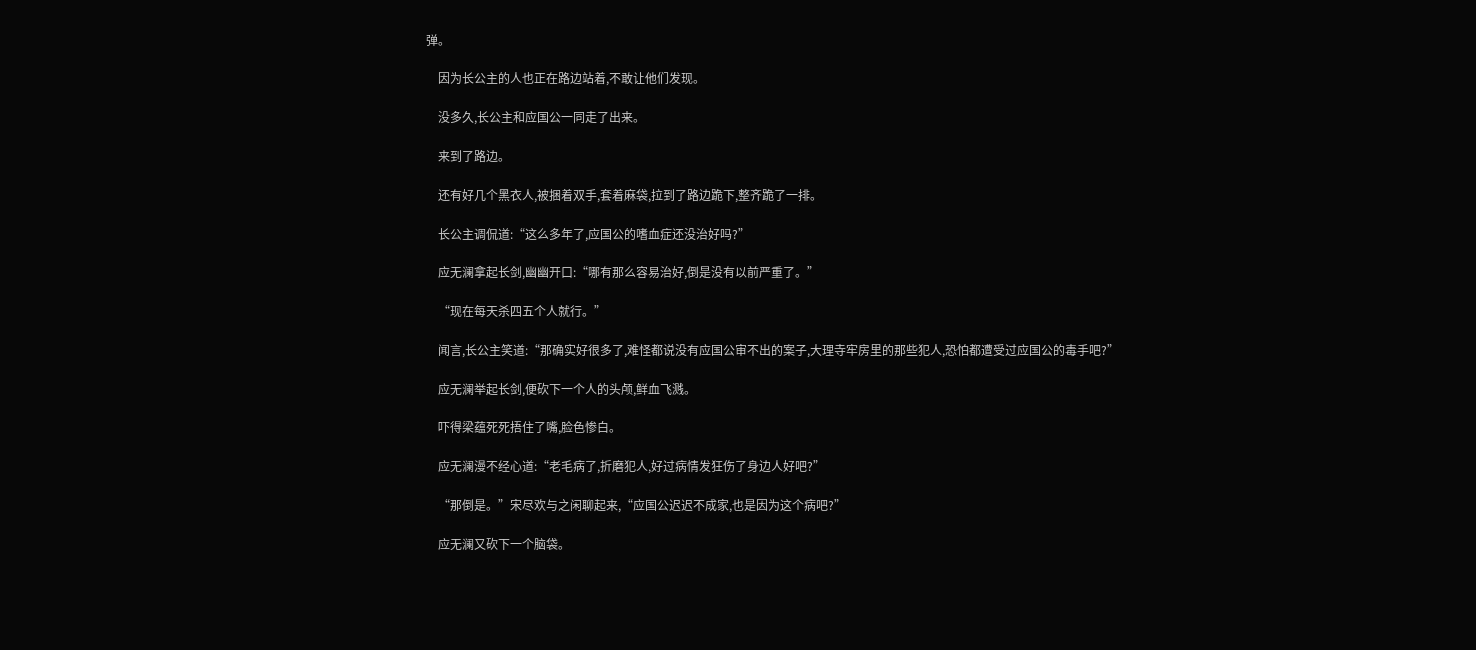弹。

    因为长公主的人也正在路边站着,不敢让他们发现。

    没多久,长公主和应国公一同走了出来。

    来到了路边。

    还有好几个黑衣人,被捆着双手,套着麻袋,拉到了路边跪下,整齐跪了一排。

    长公主调侃道:“这么多年了,应国公的嗜血症还没治好吗?”

    应无澜拿起长剑,幽幽开口:“哪有那么容易治好,倒是没有以前严重了。”

    “现在每天杀四五个人就行。”

    闻言,长公主笑道:“那确实好很多了,难怪都说没有应国公审不出的案子,大理寺牢房里的那些犯人,恐怕都遭受过应国公的毒手吧?”

    应无澜举起长剑,便砍下一个人的头颅,鲜血飞溅。

    吓得梁蕴死死捂住了嘴,脸色惨白。

    应无澜漫不经心道:“老毛病了,折磨犯人,好过病情发狂伤了身边人好吧?”

    “那倒是。”宋尽欢与之闲聊起来,“应国公迟迟不成家,也是因为这个病吧?”

    应无澜又砍下一个脑袋。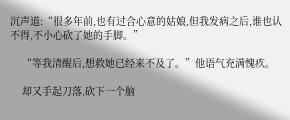沉声道:“很多年前,也有过合心意的姑娘,但我发病之后,谁也认不得,不小心砍了她的手脚。”

    “等我清醒后,想救她已经来不及了。”他语气充满愧疚。

    却又手起刀落,砍下一个脑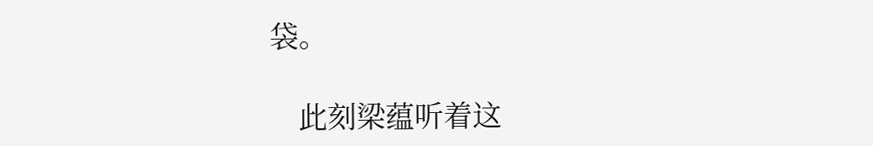袋。

    此刻梁蕴听着这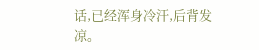话,已经浑身冷汗,后背发凉。